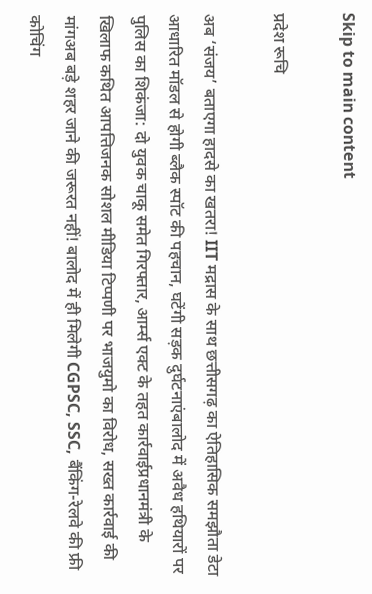Skip to main content

प्रदेश रूचि

अब ‘संजय’ बताएगा हादसे का खतरा! IIT मद्रास के साथ छत्तीसगढ़ का ऐतिहासिक समझौता डेटा आधारित मॉडल से होगी ब्लैक स्पॉट की पहचान, घटेंगी सड़क दुर्घटनाएंबालोद में अवैध हथियारों पर पुलिस का शिकंजा: दो युवक चाकू समेत गिरफ्तार, आर्म्स एक्ट के तहत कार्रवाईप्रधानमंत्री के खिलाफ कथित आपत्तिजनक सोशल मीडिया टिप्पणी पर भाजयुमो का विरोध, सख्त कार्रवाई की मांगअब बड़े शहर जाने की जरूरत नहीं! बालोद में ही मिलेगी CGPSC, SSC, बैंकिंग-रेलवे की फ्री कोचिंग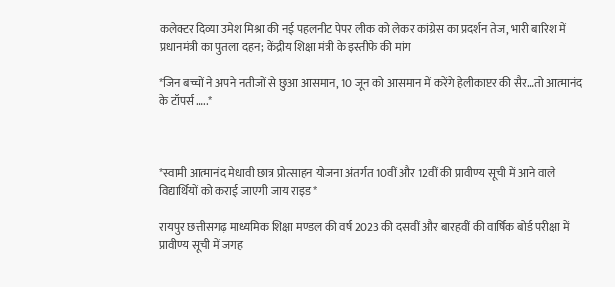कलेक्टर दिव्या उमेश मिश्रा की नई पहलनीट पेपर लीक को लेकर कांग्रेस का प्रदर्शन तेज, भारी बारिश में प्रधानमंत्री का पुतला दहन; केंद्रीय शिक्षा मंत्री के इस्तीफे की मांग

*जिन बच्चों ने अपने नतीजों से छुआ आसमान, 10 जून को आसमान में करेंगे हेलीकाप्टर की सैर…तो आत्मानंद के टॉपर्स …..*



*स्वामी आत्मानंद मेधावी छात्र प्रोत्साहन योजना अंतर्गत 10वीं और 12वीं की प्रावीण्य सूची में आने वाले विद्यार्थियों को कराई जाएगी जाय राइड*

रायपुर छत्तीसगढ़ माध्यमिक शिक्षा मण्डल की वर्ष 2023 की दसवीं और बारहवीं की वार्षिक बोर्ड परीक्षा में प्रावीण्य सूची में जगह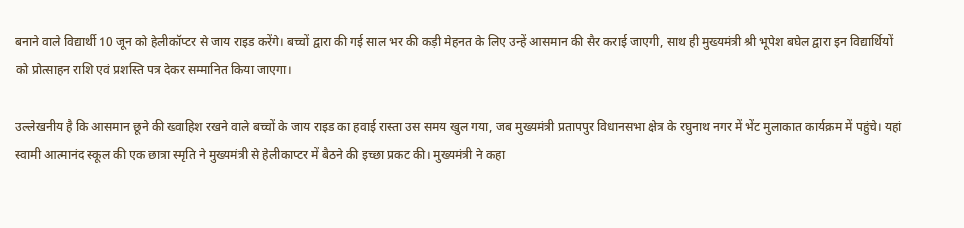बनाने वाले विद्यार्थी 10 जून को हेलीकॉप्टर से जाय राइड करेंगे। बच्चों द्वारा की गई साल भर की कड़ी मेहनत के लिए उन्हें आसमान की सैर कराई जाएगी, साथ ही मुख्यमंत्री श्री भूपेश बघेल द्वारा इन विद्यार्थियों को प्रोत्साहन राशि एवं प्रशस्ति पत्र देकर सम्मानित किया जाएगा।

उल्लेखनीय है कि आसमान छूने की ख्वाहिश रखने वाले बच्चों के जाय राइड का हवाई रास्ता उस समय खुल गया, जब मुख्यमंत्री प्रतापपुर विधानसभा क्षेत्र के रघुनाथ नगर में भेंट मुलाकात कार्यक्रम में पहुंचे। यहां स्वामी आत्मानंद स्कूल की एक छात्रा स्मृति ने मुख्यमंत्री से हेलीकाप्टर में बैठने की इच्छा प्रकट की। मुख्यमंत्री ने कहा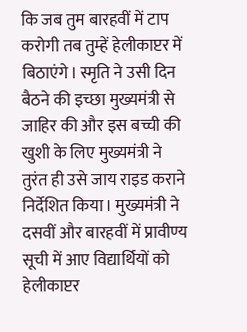कि जब तुम बारहवीं में टाप करोगी तब तुम्हें हेलीकाप्टर में बिठाएंगे। स्मृति ने उसी दिन बैठने की इच्छा मुख्यमंत्री से जाहिर की और इस बच्ची की खुशी के लिए मुख्यमंत्री ने तुरंत ही उसे जाय राइड कराने निर्देशित किया। मुख्यमंत्री ने दसवीं और बारहवीं में प्रावीण्य सूची में आए विद्यार्थियों को हेलीकाप्टर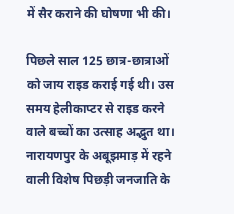में सैर कराने की घोषणा भी की।

पिछले साल 125 छात्र-छात्राओं को जाय राइड कराई गई थी। उस समय हेलीकाप्टर से राइड करने वाले बच्चों का उत्साह अद्भुत था। नारायणपुर के अबूझमाड़ में रहने वाली विशेष पिछड़ी जनजाति के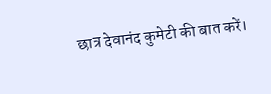छात्र देवानंद कुमेटी की बात करें।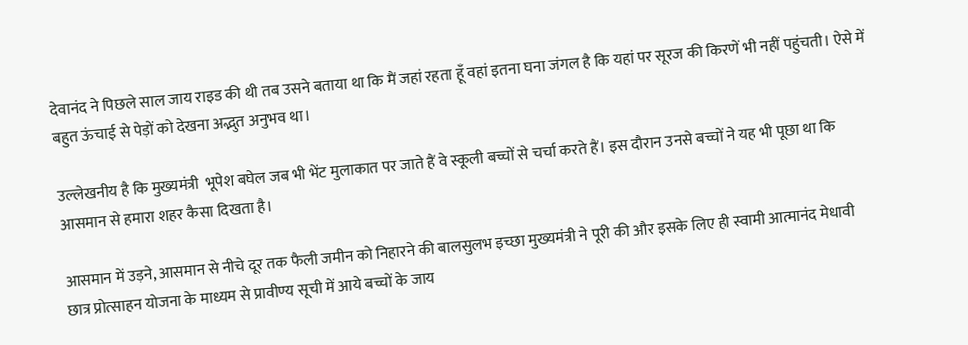देवानंद ने पिछले साल जाय राइड की थी तब उसने बताया था कि मैं जहां रहता हूँ वहां इतना घना जंगल है कि यहां पर सूरज की किरणें भी नहीं पहुंचती। ऐसे में बहुत ऊंचाई से पेड़ों को देखना अद्भुत अनुभव था।

उल्लेखनीय है कि मुख्यमंत्री  भूपेश बघेल जब भी भेंट मुलाकात पर जाते हैं वे स्कूली बच्चों से चर्चा करते हैं। इस दौरान उनसे बच्चों ने यह भी पूछा था कि आसमान से हमारा शहर कैसा दिखता है।

आसमान में उड़ने, आसमान से नीचे दूर तक फैली जमीन को निहारने की बालसुलभ इच्छा मुख्यमंत्री ने पूरी की और इसके लिए ही स्वामी आत्मानंद मेधावी छात्र प्रोत्साहन योजना के माध्यम से प्रावीण्य सूची में आये बच्चों के जाय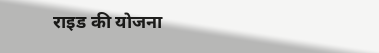राइड की योजना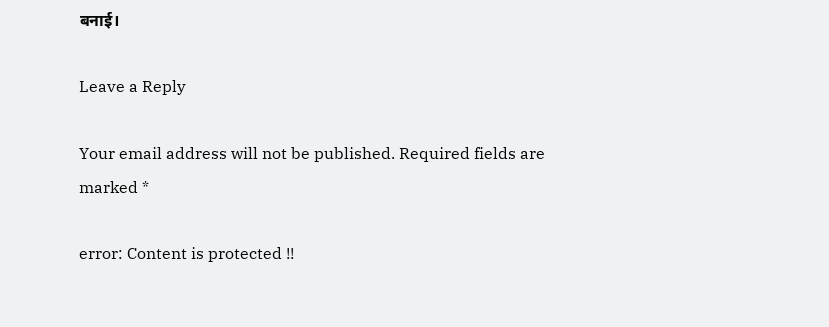बनाई।

Leave a Reply

Your email address will not be published. Required fields are marked *

error: Content is protected !!